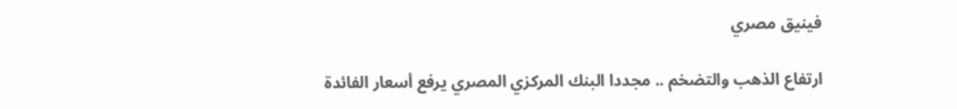فينيق مصري

ارتفاع الذهب والتضخم .. مجددا البنك المركزي المصري يرفع أسعار الفائدة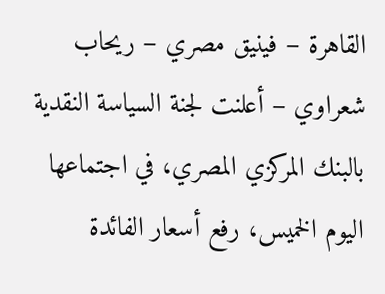القاهرة – فينيق مصري – ريحاب شعراوي – أعلنت لجنة السياسة النقدية بالبنك المركزي المصري، في اجتماعها اليوم الخميس، رفع أسعار الفائدة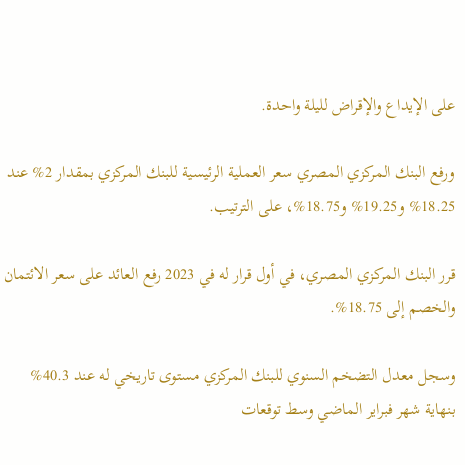على الإيداع والإقراض لليلة واحدة.

ورفع البنك المركزي المصري سعر العملية الرئيسية للبنك المركزي بمقدار 2% عند 18.25% و19.25% و18.75%، على الترتيب.

قرر البنك المركزي المصري، في أول قرار له في 2023 رفع العائد على سعر الائتمان والخصم إلى 18.75%.

وسجل معدل التضخم السنوي للبنك المركزي مستوى تاريخي له عند 40.3% بنهاية شهر فبراير الماضي وسط توقعات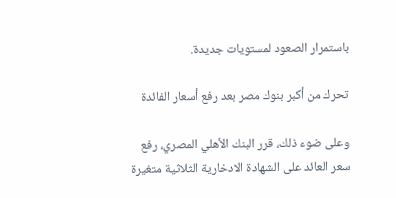باستمرار الصعود لمستويات جديدة.

تحرك من أكبر بنوك مصر بعد رفع أسعار الفائدة

وعلى ضوء ذلك، قرر البنك الأهلي المصري، رفع سعر العائد على الشهادة الادخارية الثلاثية متغيرة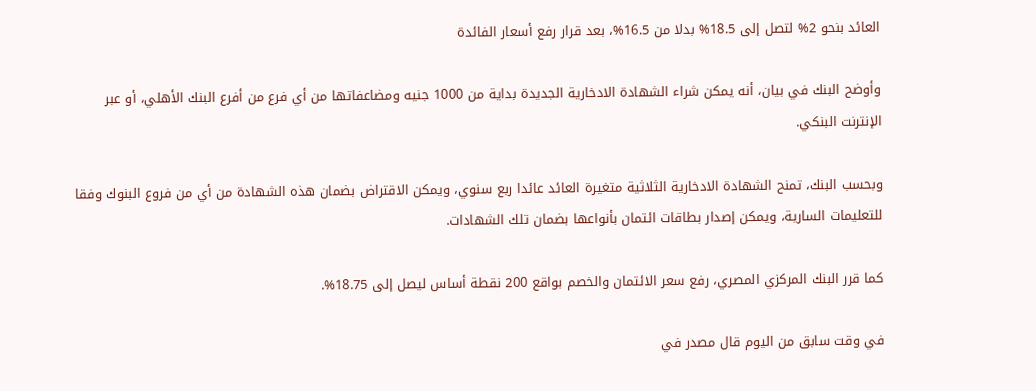العائد بنحو 2% لتصل إلى 18.5% بدلا من 16.5%، بعد قرار رفع أسعار الفائدة

وأوضح البنك في بيان، أنه يمكن شراء الشهادة الادخارية الجديدة بداية من 1000 جنيه ومضاعفاتها من أي فرع من أفرع البنك الأهلي، أو عبر الإنترنت البنكي.

وبحسب البنك، تمنح الشهادة الادخارية الثلاثية متغيرة العائد عائدا ربع سنوي، ويمكن الاقتراض بضمان هذه الشهادة من أي من فروع البنوك وفقا للتعليمات السارية، ويمكن إصدار بطاقات ائتمان بأنواعها بضمان تلك الشهادات.

كما قرر البنك المركزي المصري، رفع سعر الائتمان والخصم بواقع 200 نقطة أساس ليصل إلى 18.75%.

في وقت سابق من اليوم قال مصدر في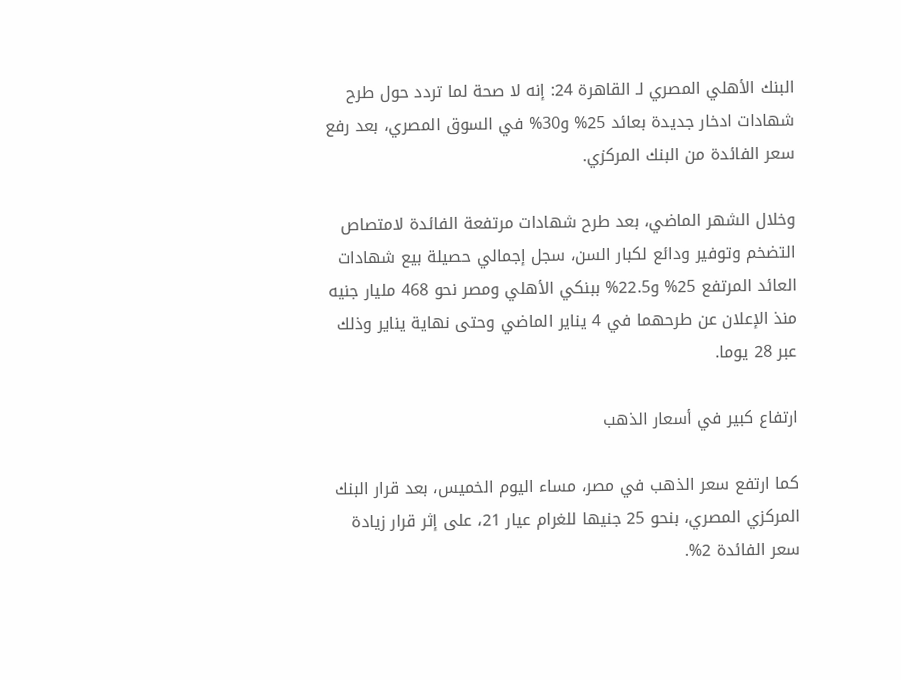البنك الأهلي المصري لـ القاهرة 24: إنه لا صحة لما تردد حول طرح شهادات ادخار جديدة بعائد 25% و30% في السوق المصري، بعد رفع سعر الفائدة من البنك المركزي.

وخلال الشهر الماضي، بعد طرح شهادات مرتفعة الفائدة لامتصاص التضخم وتوفير ودائع لكبار السن، سجل إجمالي حصيلة بيع شهادات العائد المرتفع 25% و22.5% ببنكي الأهلي ومصر نحو 468 مليار جنيه منذ الإعلان عن طرحهما في 4 يناير الماضي وحتى نهاية يناير وذلك عبر 28 يوما.

ارتفاع كبير في أسعار الذهب

كما ارتفع سعر الذهب في مصر، مساء اليوم الخميس، بعد قرار البنك المركزي المصري، بنحو 25 جنيها للغرام عيار 21، على إثر قرار زيادة سعر الفائدة 2%.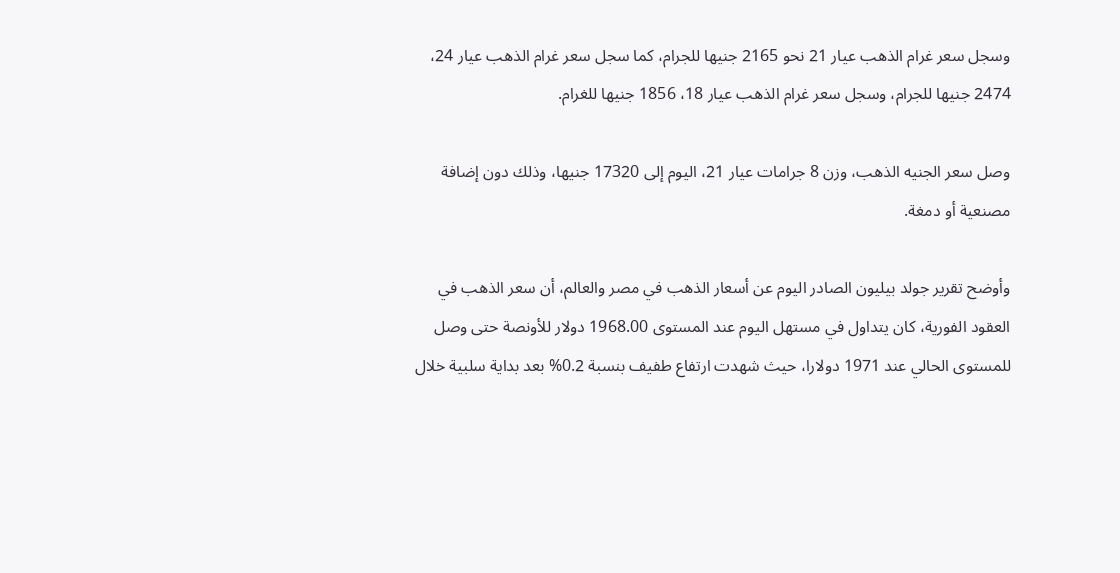وسجل سعر غرام الذهب عيار 21 نحو 2165 جنيها للجرام، كما سجل سعر غرام الذهب عيار 24، 2474 جنيها للجرام، وسجل سعر غرام الذهب عيار 18، 1856 جنيها للغرام.

وصل سعر الجنيه الذهب، وزن 8 جرامات عيار 21، اليوم إلى 17320 جنيها، وذلك دون إضافة مصنعية أو دمغة.

وأوضح تقرير جولد بيليون الصادر اليوم عن أسعار الذهب في مصر والعالم، أن سعر الذهب في العقود الفورية، كان يتداول في مستهل اليوم عند المستوى 1968.00 دولار للأونصة حتى وصل للمستوى الحالي عند 1971 دولارا، حيث شهدت ارتفاع طفيف بنسبة 0.2% بعد بداية سلبية خلال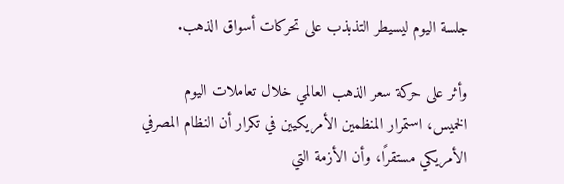جلسة اليوم ليسيطر التذبذب على تحركات أسواق الذهب.

وأثر على حركة سعر الذهب العالمي خلال تعاملات اليوم الخميس، استمرار المنظمين الأمريكيين في تكرار أن النظام المصرفي الأمريكي مستقرًا، وأن الأزمة التي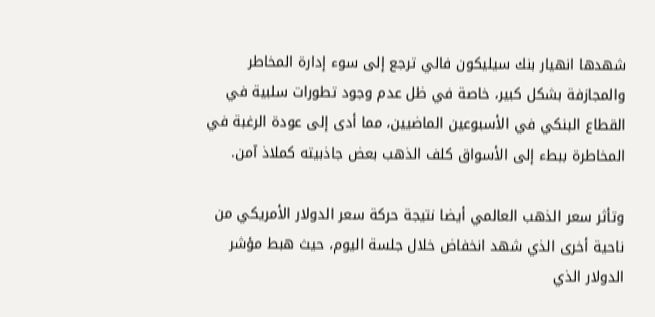شهدها انهيار بنك سيليكون فالي ترجع إلى سوء إدارة المخاطر والمجازفة بشكل كبير، خاصة في ظل عدم وجود تطورات سلبية في القطاع البنكي في الأسبوعين الماضيين، مما أدى إلى عودة الرغبة في المخاطرة ببطء إلى الأسواق كلف الذهب بعض جاذبيته كملاذ آمن.

وتأثر سعر الذهب العالمي أيضا نتيجة حركة سعر الدولار الأمريكي من ناحية أخرى الذي شهد انخفاض خلال جلسة اليوم، حيث هبط مؤشر الدولار الذي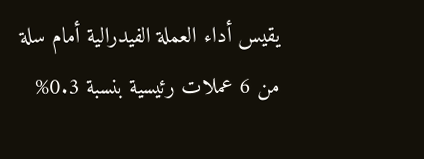يقيس أداء العملة الفيدرالية أمام سلة من 6 عملات رئيسية بنسبة 0.3%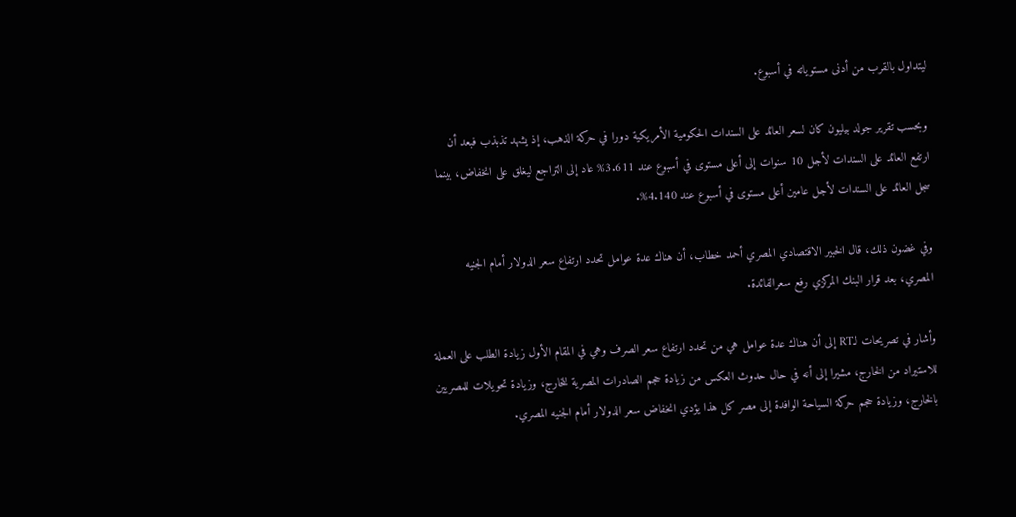ليتداول بالقرب من أدنى مستوياته في أسبوع.

وبحسب تقرير جولد بيليون كان لسعر العائد على السندات الحكومية الأمريكية دورا في حركة الذهب، إذ يشهد تذبذب فبعد أن ارتفع العائد على السندات لأجل 10 سنوات إلى أعلى مستوى في أسبوع عند 3.611% عاد إلى التراجع ليغلق على انخفاض، بينما سجل العائد على السندات لأجل عامين أعلى مستوى في أسبوع عند 4.140%.

وفي غضون ذلك، قال الخبير الاقتصادي المصري أحمد خطاب، أن هناك عدة عوامل تحدد ارتفاع سعر الدولار أمام الجنيه المصري، بعد قرار البنك المركزي رفع سعرالفائدة.

وأشار في تصريحات لـRT إلى أن هناك عدة عوامل هي من تحدد ارتفاع سعر الصرف وهي في المقام الأول زيادة الطلب على العملة للاستيراد من الخارج، مشيرا إلى أنه في حال حدوث العكس من زيادة حجم الصادرات المصرية للخارج، وزيادة تحويلات للمصريين بالخارج، وزيادة حجم حركة السياحة الوافدة إلى مصر كل هذا يؤدي انخفاض سعر الدولار أمام الجنيه المصري.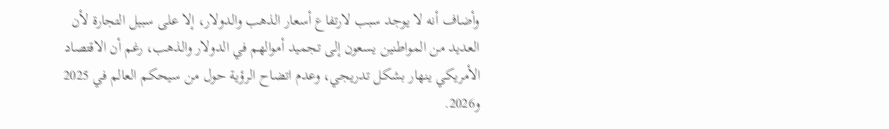وأضاف أنه لا يوجد سبب لارتفاع أسعار الذهب والدولار، إلا على سبيل التجارة لأن العديد من المواطنين يسعون إلى تجميد أموالهم في الدولار والذهب، رغم أن الاقتصاد الأمريكي ينهار بشكل تدريجي، وعدم اتضاح الرؤية حول من سيحكم العالم في 2025 و2026.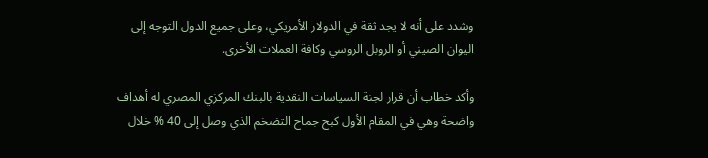وشدد على أنه لا يجد ثقة في الدولار الأمريكي، وعلى جميع الدول التوجه إلى اليوان الصيني أو الروبل الروسي وكافة العملات الأخرى.

وأكد خطاب أن قرار لجنة السياسات النقدية بالبنك المركزي المصري له أهداف واضحة وهي في المقام الأول كبح جماح التضخم الذي وصل إلى 40 % خلال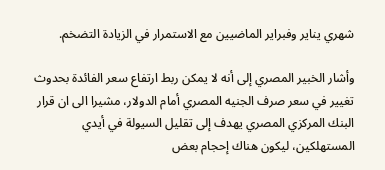شهري يناير وفبراير الماضيين مع الاستمرار في الزيادة التضخم.

وأشار الخبير المصري إلى أنه لا يمكن ربط ارتفاع سعر الفائدة بحدوث تغيير في سعر صرف الجنيه المصري أمام الدولار، مشيرا الى ان قرار البنك المركزي المصري يهدف إلى تقليل السيولة في أيدي المستهلكين، ليكون هناك إحجام بعض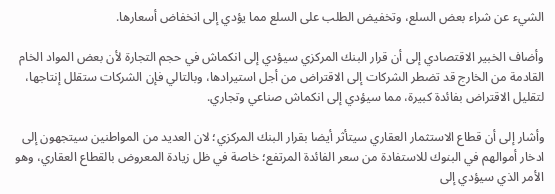الشيء عن شراء بعض السلع، وتخفيض الطلب على السلع مما يؤدي إلى انخفاض أسعارها.

وأضاف الخبير الاقتصادي إلى أن قرار البنك المركزي سيؤدي إلى انكماش في حجم التجارة لأن بعض المواد الخام القادمة من الخارج قد تضطر الشركات إلى الاقتراض من أجل استيرادها، وبالتالي فإن الشركات ستقلل إنتاجها، لتقليل الاقتراض بفائدة كبيرة، مما سيؤدي إلى انكماش صناعي وتجاري.

وأشار إلى أن قطاع الاستثمار العقاري سيتأثر أيضا بقرار البنك المركزي؛ لان العديد من المواطنين سيتجهون إلى ادخار أموالهم في البنوك للاستفادة من سعر الفائدة المرتفع؛ خاصة في ظل زيادة المعروض بالقطاع العقاري، وهو الأمر الذي سيؤدي إلى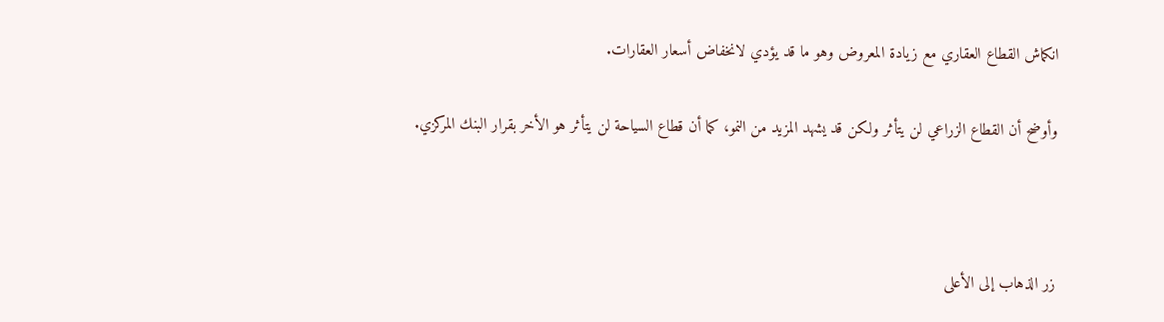انكماش القطاع العقاري مع زيادة المعروض وهو ما قد يؤدي لانخفاض أسعار العقارات.

وأوضح أن القطاع الزراعي لن يتأثر ولكن قد يشهد المزيد من النمو، كما أن قطاع السياحة لن يتأثر هو الأخر بقرار البنك المركزي.



زر الذهاب إلى الأعلى